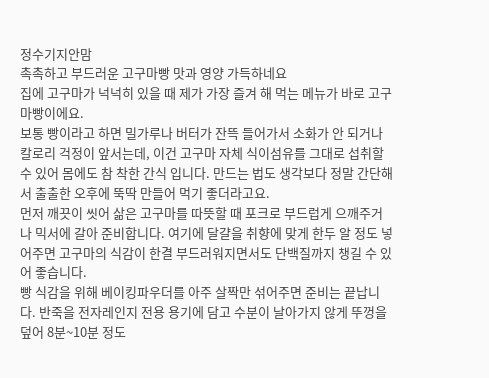정수기지안맘
촉촉하고 부드러운 고구마빵 맛과 영양 가득하네요
집에 고구마가 넉넉히 있을 때 제가 가장 즐겨 해 먹는 메뉴가 바로 고구마빵이에요.
보통 빵이라고 하면 밀가루나 버터가 잔뜩 들어가서 소화가 안 되거나 칼로리 걱정이 앞서는데, 이건 고구마 자체 식이섬유를 그대로 섭취할 수 있어 몸에도 참 착한 간식 입니다. 만드는 법도 생각보다 정말 간단해서 출출한 오후에 뚝딱 만들어 먹기 좋더라고요.
먼저 깨끗이 씻어 삶은 고구마를 따뜻할 때 포크로 부드럽게 으깨주거나 믹서에 갈아 준비합니다. 여기에 달걀을 취향에 맞게 한두 알 정도 넣어주면 고구마의 식감이 한결 부드러워지면서도 단백질까지 챙길 수 있어 좋습니다.
빵 식감을 위해 베이킹파우더를 아주 살짝만 섞어주면 준비는 끝납니다. 반죽을 전자레인지 전용 용기에 담고 수분이 날아가지 않게 뚜껑을 덮어 8분~10분 정도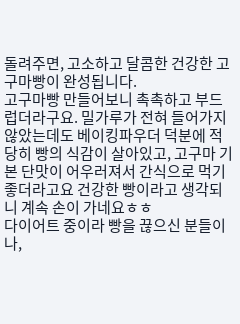돌려주면, 고소하고 달콤한 건강한 고구마빵이 완성됩니다.
고구마빵 만들어보니 촉촉하고 부드럽더라구요. 밀가루가 전혀 들어가지 않았는데도 베이킹파우더 덕분에 적당히 빵의 식감이 살아있고, 고구마 기본 단맛이 어우러져서 간식으로 먹기 좋더라고요 건강한 빵이라고 생각되니 계속 손이 가네요ㅎㅎ
다이어트 중이라 빵을 끊으신 분들이나,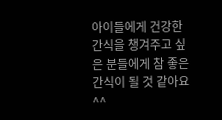아이들에게 건강한 간식을 챙겨주고 싶은 분들에게 참 좋은 간식이 될 것 같아요^^